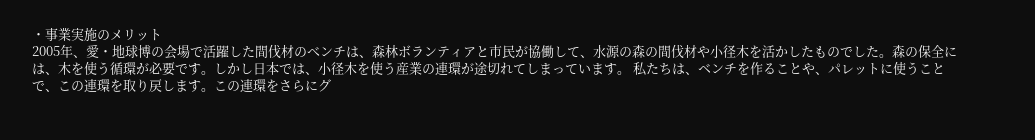・事業実施のメリット
2005年、愛・地球博の会場で活躍した間伐材のべンチは、森林ボランティアと市民が協働して、水源の森の間伐材や小径木を活かしたものでした。森の保全には、木を使う循環が必要です。しかし日本では、小径木を使う産業の連環が途切れてしまっています。 私たちは、ベンチを作ることや、パレットに使うことで、この連環を取り戻します。この連環をさらにグ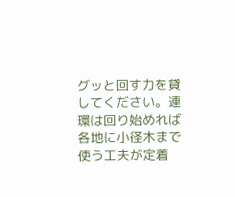グッと回す力を貸してください。連環は回り始めれば各地に小径木まで使う工夫が定着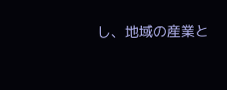し、地域の産業と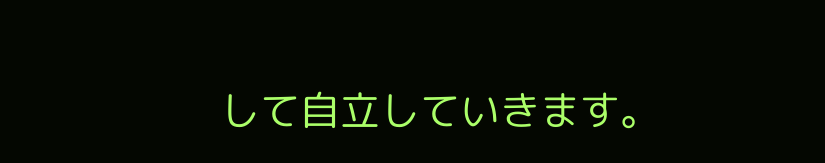して自立していきます。